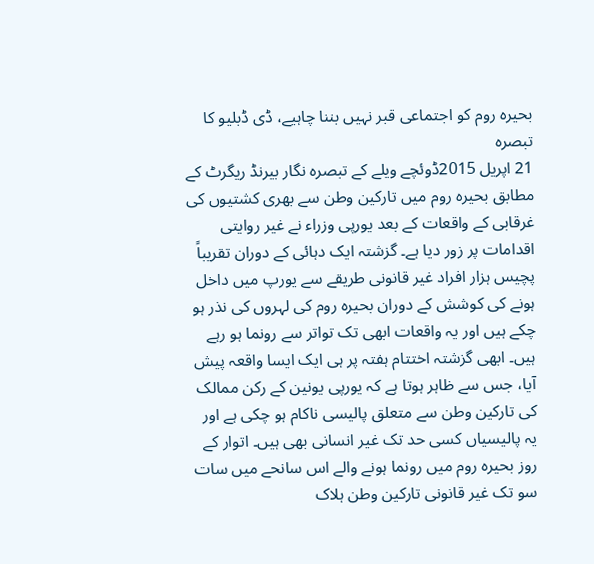بحیرہ روم کو اجتماعی قبر نہیں بننا چاہیے، ڈی ڈبلیو کا تبصرہ
21 اپریل 2015ڈوئچے ویلے کے تبصرہ نگار بیرنڈ ریگرٹ کے مطابق بحیرہ روم میں تارکین وطن سے بھری کشتیوں کی غرقابی کے واقعات کے بعد یورپی وزراء نے غیر روایتی اقدامات پر زور دیا ہے۔ گزشتہ ایک دہائی کے دوران تقریباً پچیس ہزار افراد غیر قانونی طریقے سے یورپ میں داخل ہونے کی کوشش کے دوران بحیرہ روم کی لہروں کی نذر ہو چکے ہیں اور یہ واقعات ابھی تک تواتر سے رونما ہو رہے ہیں۔ ابھی گزشتہ اختتام ہفتہ پر ہی ایک ایسا واقعہ پیش آیا، جس سے ظاہر ہوتا ہے کہ یورپی یونین کے رکن ممالک کی تارکین وطن سے متعلق پالیسی ناکام ہو چکی ہے اور یہ پالیسیاں کسی حد تک غیر انسانی بھی ہیں۔ اتوار کے روز بحیرہ روم میں رونما ہونے والے اس سانحے میں سات سو تک غیر قانونی تارکین وطن ہلاک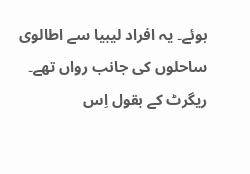ہوئے۔ یہ افراد لیبیا سے اطالوی ساحلوں کی جانب رواں تھے۔
ریگرٹ کے بقول اِس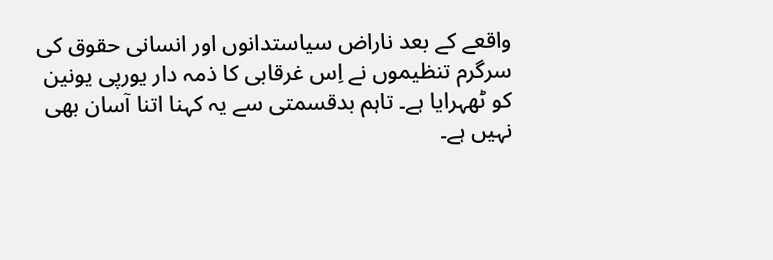واقعے کے بعد ناراض سیاستدانوں اور انسانی حقوق کی سرگرم تنظیموں نے اِس غرقابی کا ذمہ دار یورپی یونین کو ٹھہرایا ہے۔ تاہم بدقسمتی سے یہ کہنا اتنا آسان بھی نہیں ہے۔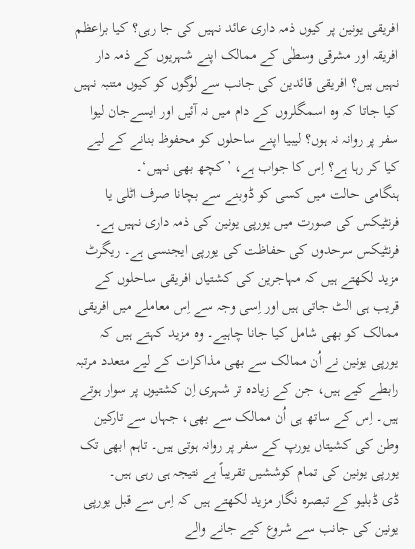افریقی یونین پر کیوں ذمہ داری عائد نہیں کی جا رہی؟ کیا براعظم افریقہ اور مشرقی وسطٰی کے ممالک اپنے شہریوں کے ذمہ دار نہیں ہیں؟ افریقی قائدین کی جانب سے لوگوں کو کیوں متنبہ نہیں کیا جاتا کہ وہ اسمگلروں کے دام میں نہ آئیں اور ایسےجان لیوا سفر پر روانہ نہ ہوں؟ لیبیا اپنے ساحلوں کو محفوظ بنانے کے لیے کیا کر رہا ہے؟ اِس کا جواب ہے، ’کچھ بھی نہیں‘۔
ہنگامی حالت میں کسی کو ڈوبنے سے بچانا صرف اٹلی یا فرنٹیکس کی صورت میں یورپی یونین کی ذمہ داری نہیں ہے۔ فرنٹیکس سرحدوں کی حفاظت کی یورپی ایجنسی ہے۔ ریگرٹ مزید لکھتے ہیں کہ مہاجرین کی کشتیاں افریقی ساحلوں کے قریب ہی الٹ جاتی ہیں اور اِسی وجہ سے اِس معاملے میں افریقی ممالک کو بھی شامل کیا جانا چاہیے۔ وہ مزید کہتے ہیں کہ یورپی یونین نے اُن ممالک سے بھی مذاکرات کے لیے متعدد مرتبہ رابطے کیے ہیں، جن کے زیادہ تر شہری اِن کشتیوں پر سوار ہوتے ہیں۔ اِس کے ساتھ ہی اُن ممالک سے بھی، جہاں سے تارکین وطن کی کشیتاں یورپ کے سفر پر روانہ ہوتی ہیں۔ تاہم ابھی تک یورپی یونین کی تمام کوششیں تقریباً بے نتیجہ ہی رہی ہیں۔
ڈی ڈبلیو کے تبصرہ نگار مزید لکھتے ہیں کہ اِس سے قبل یورپی یونین کی جانب سے شروع کیے جانے والے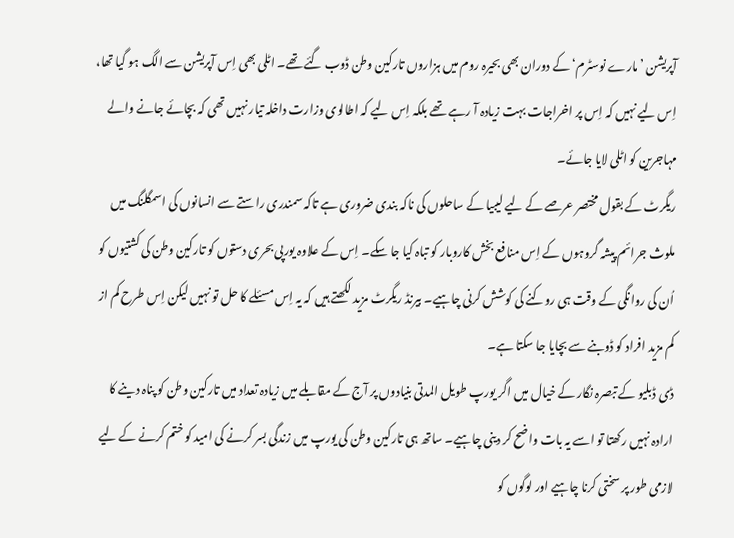آپریشن ’مارے نوسٹرم‘ کے دوران بھی بحیرہ روم میں ہزاروں تارکین وطن ڈوب گئے تھے۔ اٹلی بھی اِس آپریشن سے الگ ہو گیا تھا، اِس لیے نہیں کہ اِس پر اخراجات بہت زیادہ آ رہے تھے بلکہ اِس لیے کہ اطالوی وزارت داخلہ تیار نہیں تھی کہ بچائے جانے والے مہاجرین کو اٹلی لایا جائے۔
ریگرٹ کے بقول مختصر عرصے کے لیے لیبیا کے ساحلوں کی ناکہ بندی ضروری ہے تاکہ سمندری راستے سے انسانوں کی اسمگلنگ میں ملوث جرائم پیشہ گروہوں کے اِس منافع بخش کاروبار کو تباہ کیا جا سکے۔ اِس کے علاوہ یورپی بحری دستوں کو تارکین وطن کی کشتیوں کو اُن کی روانگی کے وقت ہی روکنے کی کوشش کرنی چاہیے۔ بیرنڈ ریگرٹ مزید لکھتے ہیں کہ یہ اِس مسئلے کا حل تو نہیں لیکن اِس طرح کم از کم مزید افراد کو ڈوبنے سے بچایا جا سکتا ہے۔
ڈی ڈبلیو کے تبصرہ نگار کے خیال میں اگر یورپ طویل المدتی بنیادوں پر آج کے مقابلے میں زیادہ تعداد میں تارکین وطن کو پناہ دینے کا ارادہ نہیں رکھتا تو اسے یہ بات واضح کر دینی چاہیے۔ ساتھ ہی تارکین وطن کی یورپ میں زندگی بسر کرنے کی امید کو ختم کرنے کے لیے لازمی طور پر سختی کرنا چاہیے اور لوگوں کو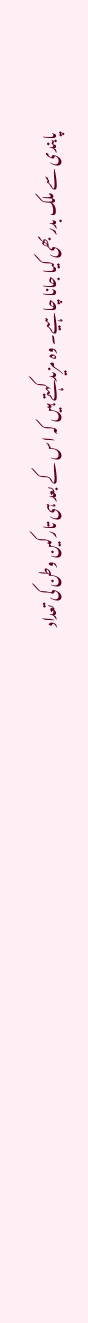پابندی سے ملک بدر بھی کیا جانا چاہیے۔ وہ مزید کہتے ہیں کہ اس کے بعد ہی تارکین وطن کی تعداد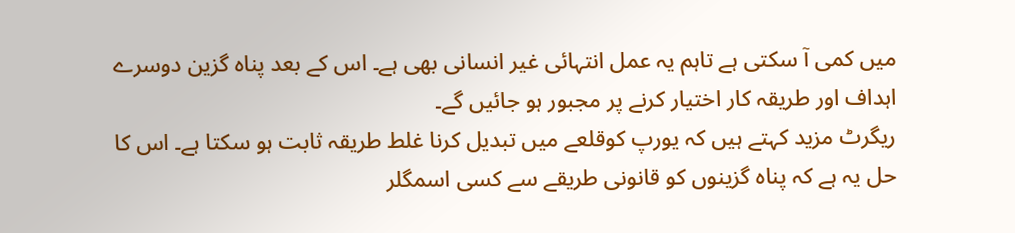میں کمی آ سکتی ہے تاہم یہ عمل انتہائی غیر انسانی بھی ہے۔ اس کے بعد پناہ گزین دوسرے اہداف اور طریقہ کار اختیار کرنے پر مجبور ہو جائیں گے۔
ریگرٹ مزید کہتے ہیں کہ یورپ کوقلعے میں تبدیل کرنا غلط طریقہ ثابت ہو سکتا ہے۔ اس کا حل یہ ہے کہ پناہ گزینوں کو قانونی طریقے سے کسی اسمگلر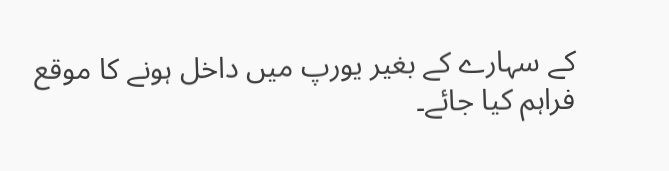کے سہارے کے بغیر یورپ میں داخل ہونے کا موقع فراہم کیا جائے۔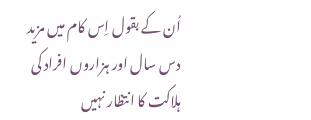اُن کے بقول اِس کام میں مزید دس سال اور ہزاروں افراد کی ہلاکت کا انتظار نہیں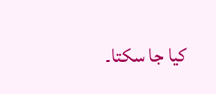کیا جا سکتا۔